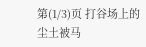第(1/3)页 打谷场上的尘土被马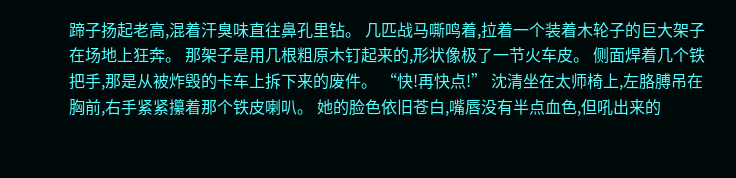蹄子扬起老高,混着汗臭味直往鼻孔里钻。 几匹战马嘶鸣着,拉着一个装着木轮子的巨大架子在场地上狂奔。 那架子是用几根粗原木钉起来的,形状像极了一节火车皮。 侧面焊着几个铁把手,那是从被炸毁的卡车上拆下来的废件。 “快!再快点!” 沈清坐在太师椅上,左胳膊吊在胸前,右手紧紧攥着那个铁皮喇叭。 她的脸色依旧苍白,嘴唇没有半点血色,但吼出来的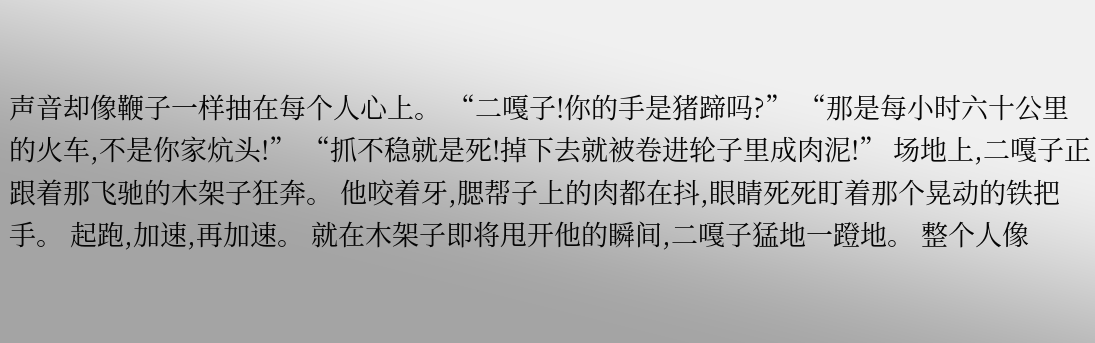声音却像鞭子一样抽在每个人心上。 “二嘎子!你的手是猪蹄吗?” “那是每小时六十公里的火车,不是你家炕头!” “抓不稳就是死!掉下去就被卷进轮子里成肉泥!” 场地上,二嘎子正跟着那飞驰的木架子狂奔。 他咬着牙,腮帮子上的肉都在抖,眼睛死死盯着那个晃动的铁把手。 起跑,加速,再加速。 就在木架子即将甩开他的瞬间,二嘎子猛地一蹬地。 整个人像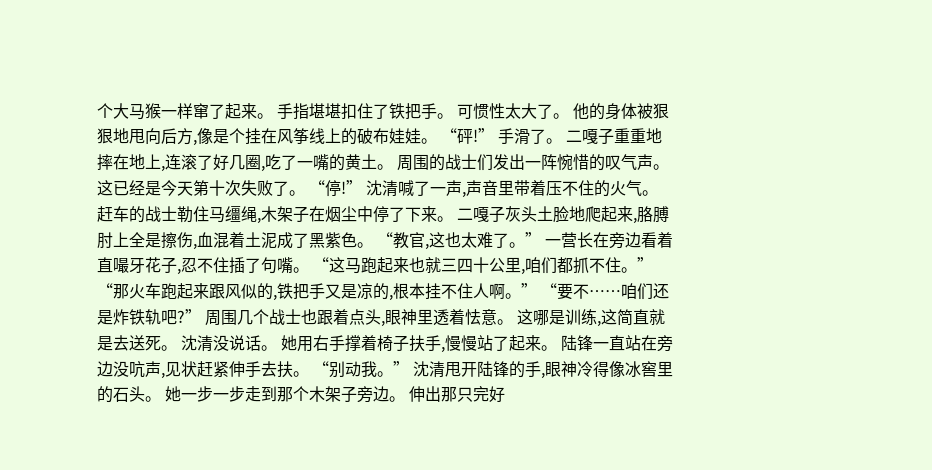个大马猴一样窜了起来。 手指堪堪扣住了铁把手。 可惯性太大了。 他的身体被狠狠地甩向后方,像是个挂在风筝线上的破布娃娃。 “砰!” 手滑了。 二嘎子重重地摔在地上,连滚了好几圈,吃了一嘴的黄土。 周围的战士们发出一阵惋惜的叹气声。 这已经是今天第十次失败了。 “停!” 沈清喊了一声,声音里带着压不住的火气。 赶车的战士勒住马缰绳,木架子在烟尘中停了下来。 二嘎子灰头土脸地爬起来,胳膊肘上全是擦伤,血混着土泥成了黑紫色。 “教官,这也太难了。” 一营长在旁边看着直嘬牙花子,忍不住插了句嘴。 “这马跑起来也就三四十公里,咱们都抓不住。” “那火车跑起来跟风似的,铁把手又是凉的,根本挂不住人啊。” “要不……咱们还是炸铁轨吧?” 周围几个战士也跟着点头,眼神里透着怯意。 这哪是训练,这简直就是去送死。 沈清没说话。 她用右手撑着椅子扶手,慢慢站了起来。 陆锋一直站在旁边没吭声,见状赶紧伸手去扶。 “别动我。” 沈清甩开陆锋的手,眼神冷得像冰窖里的石头。 她一步一步走到那个木架子旁边。 伸出那只完好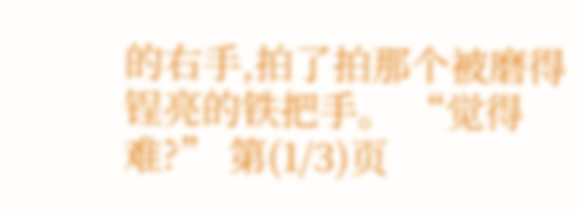的右手,拍了拍那个被磨得锃亮的铁把手。 “觉得难?” 第(1/3)页